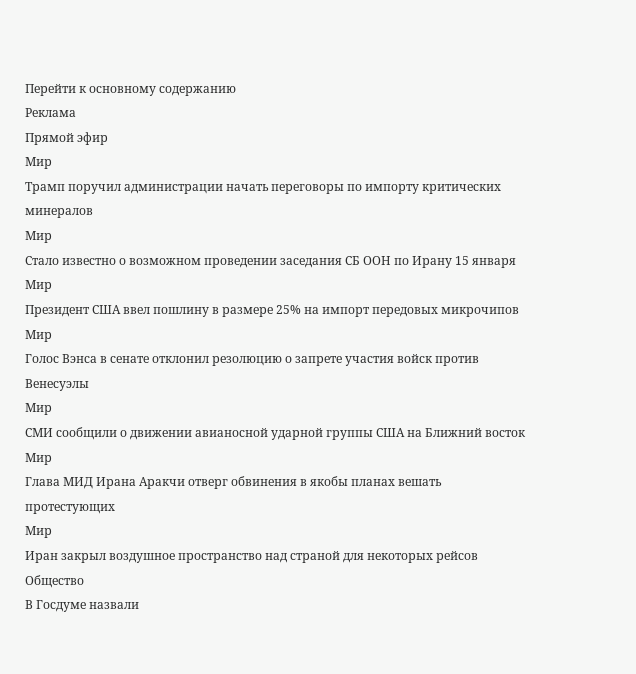Перейти к основному содержанию
Реклама
Прямой эфир
Мир
Трамп поручил администрации начать переговоры по импорту критических минералов
Мир
Стало известно о возможном проведении заседания СБ ООН по Ирану 15 января
Мир
Президент США ввел пошлину в размере 25% на импорт передовых микрочипов
Мир
Голос Вэнса в сенате отклонил резолюцию о запрете участия войск против Венесуэлы
Мир
СМИ сообщили о движении авианосной ударной группы США на Ближний восток
Мир
Глава МИД Ирана Аракчи отверг обвинения в якобы планах вешать протестующих
Мир
Иран закрыл воздушное пространство над страной для некоторых рейсов
Общество
В Госдуме назвали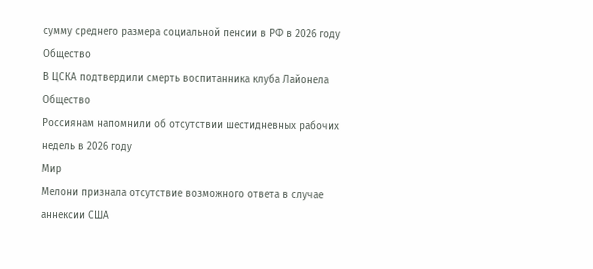сумму среднего размера социальной пенсии в РФ в 2026 году
Общество
В ЦСКА подтвердили смерть воспитанника клуба Лайонела
Общество
Россиянам напомнили об отсутствии шестидневных рабочих недель в 2026 году
Мир
Мелони признала отсутствие возможного ответа в случае аннексии США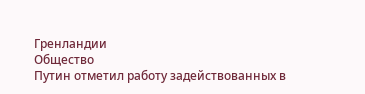Гренландии
Общество
Путин отметил работу задействованных в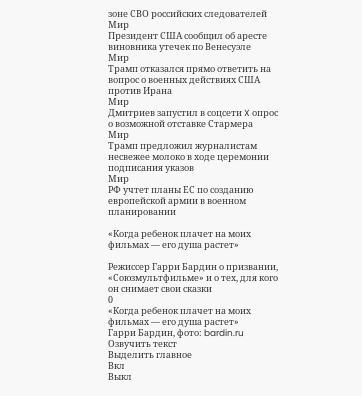зоне СВО российских следователей
Мир
Президент США сообщил об аресте виновника утечек по Венесуэле
Мир
Трамп отказался прямо ответить на вопрос о военных действиях США против Ирана
Мир
Дмитриев запустил в соцсети X опрос о возможной отставке Стармера
Мир
Трамп предложил журналистам несвежее молоко в ходе церемонии подписания указов
Мир
РФ учтет планы ЕС по созданию европейской армии в военном планировании

«Когда ребенок плачет на моих фильмах — его душа растет»

Режиссер Гарри Бардин о призвании, «Союзмультфильме» и о тех, для кого он снимает свои сказки
0
«Когда ребенок плачет на моих фильмах — его душа растет»
Гарри Бардин, фото: bardin.ru
Озвучить текст
Выделить главное
Вкл
Выкл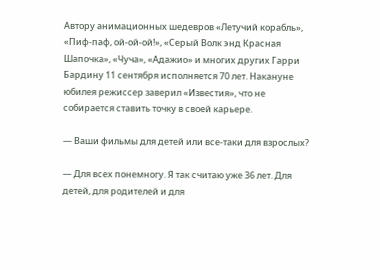Автору анимационных шедевров «Летучий корабль», «Пиф-паф, ой-ой-ой!», «Серый Волк энд Красная Шапочка», «Чуча», «Адажио» и многих других Гарри Бардину 11 сентября исполняется 70 лет. Накануне юбилея режиссер заверил «Известия», что не собирается ставить точку в своей карьере.

— Ваши фильмы для детей или все-таки для взрослых?

— Для всех понемногу. Я так считаю уже 36 лет. Для детей, для родителей и для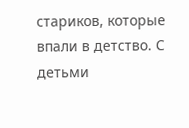стариков, которые впали в детство. С детьми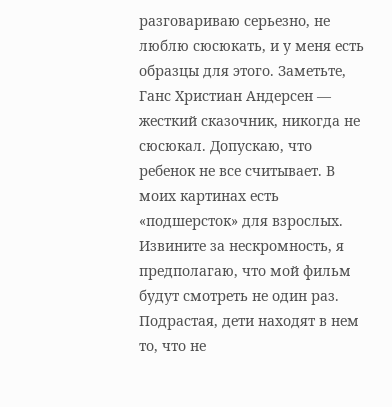разговариваю серьезно, не люблю сюсюкать, и у меня есть образцы для этого. Заметьте, Ганс Христиан Андерсен — жесткий сказочник, никогда не сюсюкал. Допускаю, что ребенок не все считывает. В моих картинах есть «подшерсток» для взрослых. Извините за нескромность, я предполагаю, что мой фильм будут смотреть не один раз. Подрастая, дети находят в нем то, что не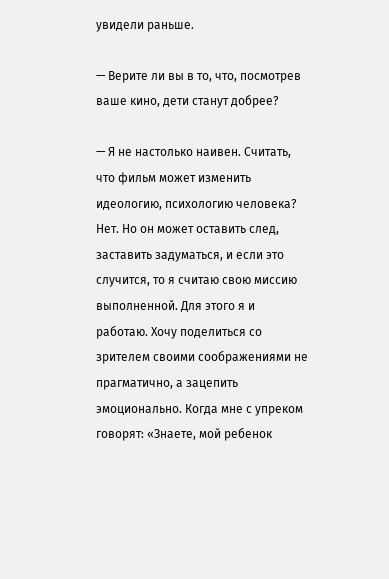увидели раньше.

— Верите ли вы в то, что, посмотрев ваше кино, дети станут добрее?

— Я не настолько наивен. Считать, что фильм может изменить идеологию, психологию человека? Нет. Но он может оставить след, заставить задуматься, и если это случится, то я считаю свою миссию выполненной. Для этого я и работаю. Хочу поделиться со зрителем своими соображениями не прагматично, а зацепить эмоционально. Когда мне с упреком говорят: «Знаете, мой ребенок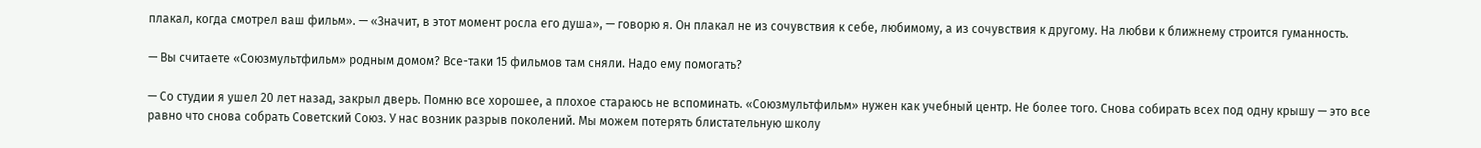плакал, когда смотрел ваш фильм». — «Значит, в этот момент росла его душа», — говорю я. Он плакал не из сочувствия к себе, любимому, а из сочувствия к другому. На любви к ближнему строится гуманность.

— Вы считаете «Союзмультфильм» родным домом? Все-таки 15 фильмов там сняли. Надо ему помогать?

— Со студии я ушел 20 лет назад, закрыл дверь. Помню все хорошее, а плохое стараюсь не вспоминать. «Союзмультфильм» нужен как учебный центр. Не более того. Снова собирать всех под одну крышу — это все равно что снова собрать Советский Союз. У нас возник разрыв поколений. Мы можем потерять блистательную школу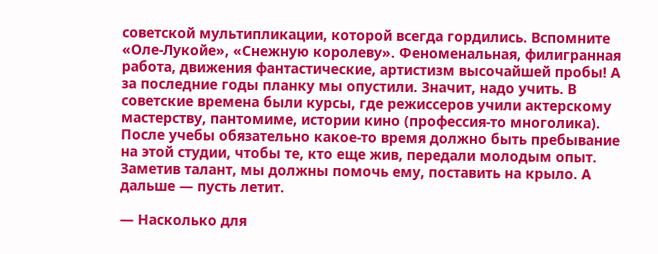советской мультипликации, которой всегда гордились. Вспомните «Оле-Лукойе», «Снежную королеву». Феноменальная, филигранная работа, движения фантастические, артистизм высочайшей пробы! А за последние годы планку мы опустили. Значит, надо учить. В советские времена были курсы, где режиссеров учили актерскому мастерству, пантомиме, истории кино (профессия-то многолика). После учебы обязательно какое-то время должно быть пребывание на этой студии, чтобы те, кто еще жив, передали молодым опыт. Заметив талант, мы должны помочь ему, поставить на крыло. А дальше — пусть летит.

— Насколько для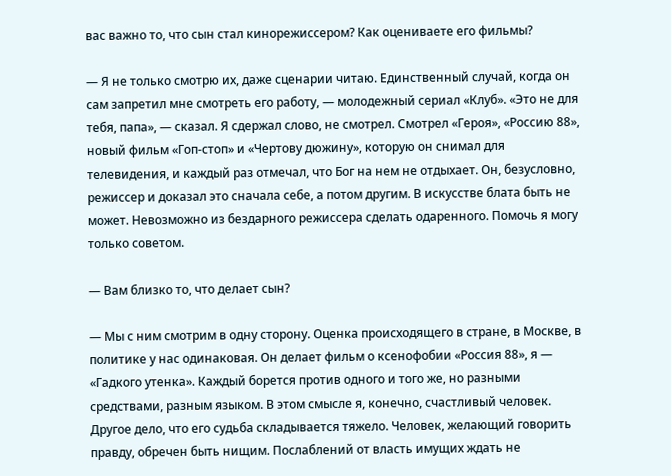вас важно то, что сын стал кинорежиссером? Как оцениваете его фильмы?

— Я не только смотрю их, даже сценарии читаю. Единственный случай, когда он сам запретил мне смотреть его работу, — молодежный сериал «Клуб». «Это не для тебя, папа», — сказал. Я сдержал слово, не смотрел. Смотрел «Героя», «Россию 88», новый фильм «Гоп-стоп» и «Чертову дюжину», которую он снимал для телевидения, и каждый раз отмечал, что Бог на нем не отдыхает. Он, безусловно, режиссер и доказал это сначала себе, а потом другим. В искусстве блата быть не может. Невозможно из бездарного режиссера сделать одаренного. Помочь я могу только советом.

— Вам близко то, что делает сын?

— Мы с ним смотрим в одну сторону. Оценка происходящего в стране, в Москве, в политике у нас одинаковая. Он делает фильм о ксенофобии «Россия 88», я — «Гадкого утенка». Каждый борется против одного и того же, но разными средствами, разным языком. В этом смысле я, конечно, счастливый человек. Другое дело, что его судьба складывается тяжело. Человек, желающий говорить правду, обречен быть нищим. Послаблений от власть имущих ждать не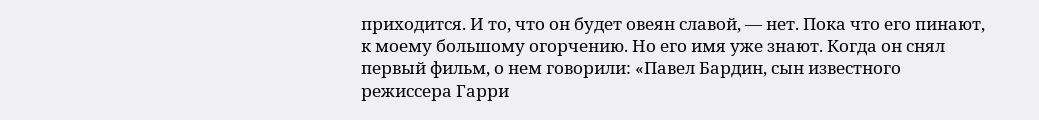приходится. И то, что он будет овеян славой, — нет. Пока что его пинают, к моему большому огорчению. Но его имя уже знают. Когда он снял первый фильм, о нем говорили: «Павел Бардин, сын известного режиссера Гарри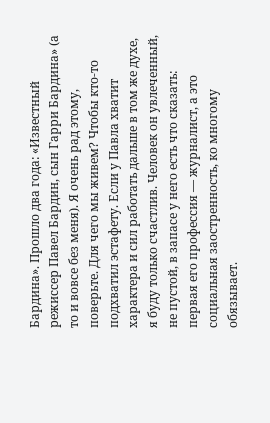Бардина». Прошло два года: «Известный режиссер Павел Бардин, сын Гарри Бардина» (а то и вовсе без меня). Я очень рад этому, поверьте. Для чего мы живем? Чтобы кто-то подхватил эстафету. Если у Павла хватит характера и сил работать дальше в том же духе, я буду только счастлив. Человек он увлеченный, не пустой, в запасе у него есть что сказать: первая его профессия — журналист, а это социальная заостренность, ко многому обязывает.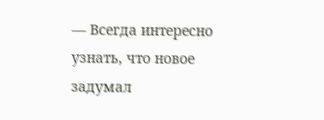— Всегда интересно узнать, что новое задумал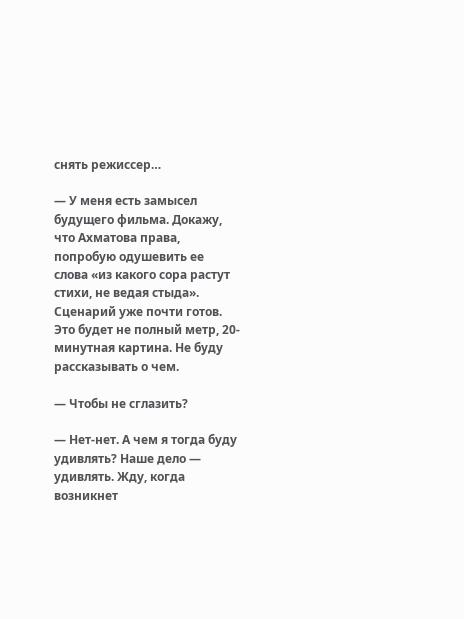снять режиссер…

— У меня есть замысел будущего фильма. Докажу, что Ахматова права, попробую одушевить ее слова «из какого сора растут стихи, не ведая стыда». Сценарий уже почти готов. Это будет не полный метр, 20-минутная картина. Не буду рассказывать о чем.

— Чтобы не сглазить?

— Нет-нет. А чем я тогда буду удивлять? Наше дело — удивлять. Жду, когда возникнет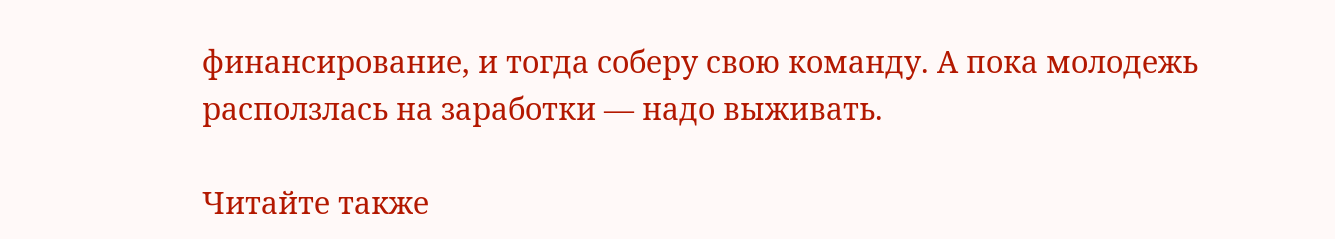финансирование, и тогда соберу свою команду. А пока молодежь расползлась на заработки — надо выживать.

Читайте также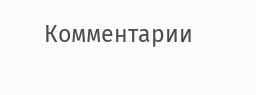Комментарии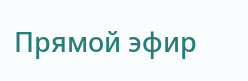Прямой эфир